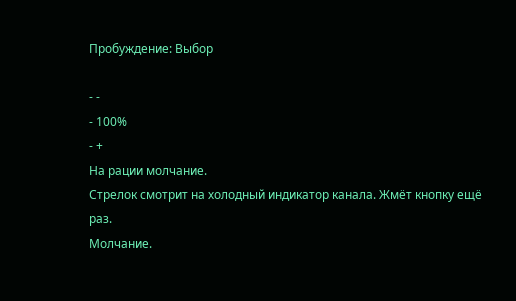Пробуждение: Выбор

- -
- 100%
- +
На рации молчание.
Стрелок смотрит на холодный индикатор канала. Жмёт кнопку ещё раз.
Молчание.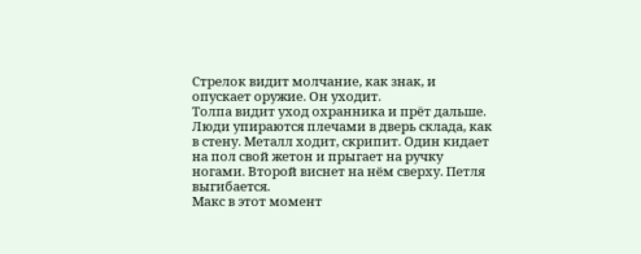Стрелок видит молчание, как знак, и опускает оружие. Он уходит.
Толпа видит уход охранника и прёт дальше. Люди упираются плечами в дверь склада, как в стену. Металл ходит, скрипит. Один кидает на пол свой жетон и прыгает на ручку ногами. Второй виснет на нём сверху. Петля выгибается.
Макс в этот момент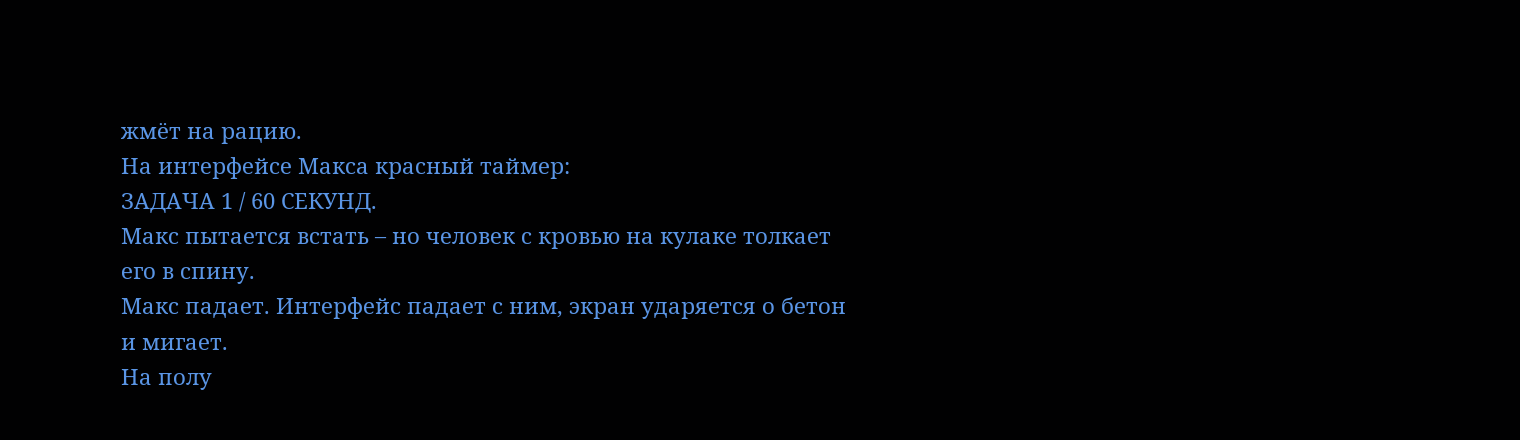жмёт на рацию.
На интерфейсе Макса красный таймер:
ЗАДАЧА 1 / 60 СЕКУНД.
Макс пытается встать – но человек с кровью на кулаке толкает его в спину.
Макс падает. Интерфейс падает с ним, экран ударяется о бетон и мигает.
На полу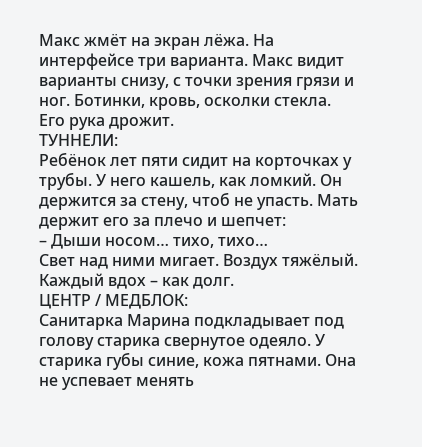Макс жмёт на экран лёжа. На интерфейсе три варианта. Макс видит варианты снизу, с точки зрения грязи и ног. Ботинки, кровь, осколки стекла. Его рука дрожит.
ТУННЕЛИ:
Ребёнок лет пяти сидит на корточках у трубы. У него кашель, как ломкий. Он держится за стену, чтоб не упасть. Мать держит его за плечо и шепчет:
– Дыши носом… тихо, тихо…
Свет над ними мигает. Воздух тяжёлый. Каждый вдох – как долг.
ЦЕНТР / МЕДБЛОК:
Санитарка Марина подкладывает под голову старика свернутое одеяло. У старика губы синие, кожа пятнами. Она не успевает менять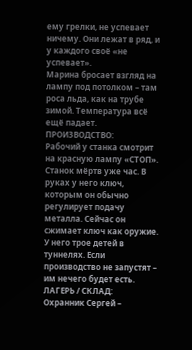ему грелки, не успевает ничему. Они лежат в ряд, и у каждого своё «не успевает».
Марина бросает взгляд на лампу под потолком – там роса льда, как на трубе зимой. Температура всё ещё падает.
ПРОИЗВОДСТВО:
Рабочий у станка смотрит на красную лампу «СТОП». Станок мёртв уже час. В руках у него ключ, которым он обычно регулирует подачу металла. Сейчас он сжимает ключ как оружие. У него трое детей в туннелях. Если производство не запустят – им нечего будет есть.
ЛАГЕРЬ / СКЛАД:
Охранник Сергей –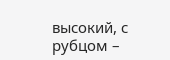высокий, с рубцом –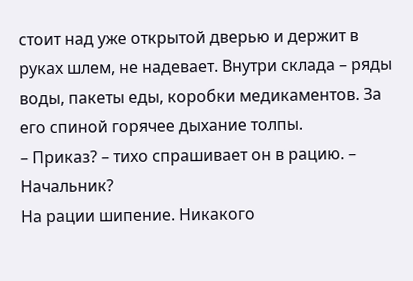стоит над уже открытой дверью и держит в руках шлем, не надевает. Внутри склада – ряды воды, пакеты еды, коробки медикаментов. За его спиной горячее дыхание толпы.
– Приказ? – тихо спрашивает он в рацию. – Начальник?
На рации шипение. Никакого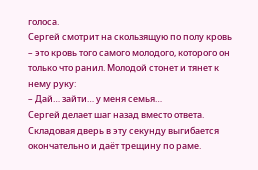голоса.
Сергей смотрит на скользящую по полу кровь – это кровь того самого молодого, которого он только что ранил. Молодой стонет и тянет к нему руку:
– Дай… зайти… у меня семья…
Сергей делает шаг назад вместо ответа.
Складовая дверь в эту секунду выгибается окончательно и даёт трещину по раме.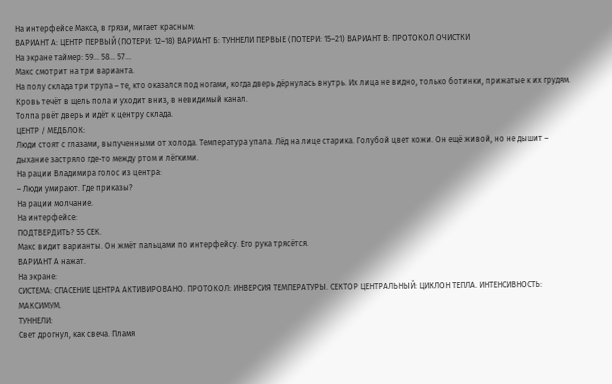На интерфейсе Макса, в грязи, мигает красным:
ВАРИАНТ А: ЦЕНТР ПЕРВЫЙ (ПОТЕРИ: 12–18) ВАРИАНТ Б: ТУННЕЛИ ПЕРВЫЕ (ПОТЕРИ: 15–21) ВАРИАНТ В: ПРОТОКОЛ ОЧИСТКИ
На экране таймер: 59… 58… 57…
Макс смотрит на три варианта.
На полу склада три трупа – те, кто оказался под ногами, когда дверь дёрнулась внутрь. Их лица не видно, только ботинки, прижатые к их грудям. Кровь течёт в щель пола и уходит вниз, в невидимый канал.
Толпа рвёт дверь и идёт к центру склада.
ЦЕНТР / МЕДБЛОК:
Люди стоят с глазами, выпученными от холода. Температура упала. Лёд на лице старика. Голубой цвет кожи. Он ещё живой, но не дышит – дыхание застряло где-то между ртом и лёгкими.
На рации Владимира голос из центра:
– Люди умирают. Где приказы?
На рации молчание.
На интерфейсе:
ПОДТВЕРДИТЬ? 55 СЕК.
Макс видит варианты. Он жмёт пальцами по интерфейсу. Его рука трясётся.
ВАРИАНТ А нажат.
На экране:
СИСТЕМА: СПАСЕНИЕ ЦЕНТРА АКТИВИРОВАНО. ПРОТОКОЛ: ИНВЕРСИЯ ТЕМПЕРАТУРЫ. СЕКТОР ЦЕНТРАЛЬНЫЙ: ЦИКЛОН ТЕПЛА. ИНТЕНСИВНОСТЬ: МАКСИМУМ.
ТУННЕЛИ:
Свет дрогнул, как свеча. Пламя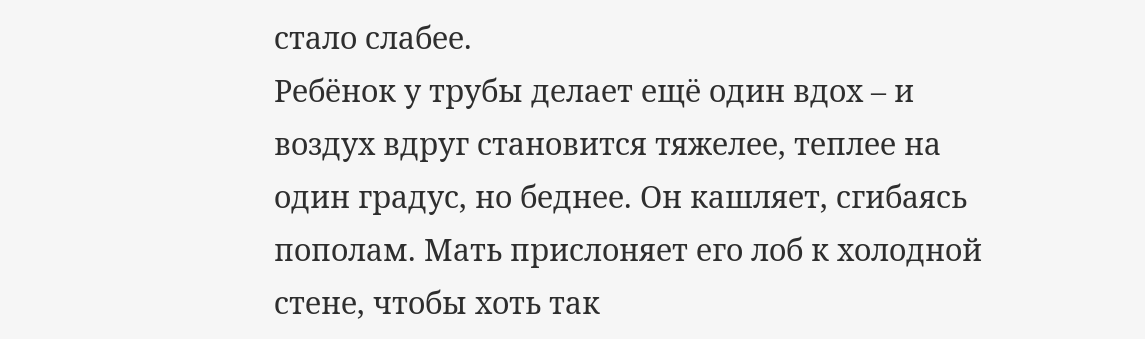стало слабее.
Ребёнок у трубы делает ещё один вдох – и воздух вдруг становится тяжелее, теплее на один градус, но беднее. Он кашляет, сгибаясь пополам. Мать прислоняет его лоб к холодной стене, чтобы хоть так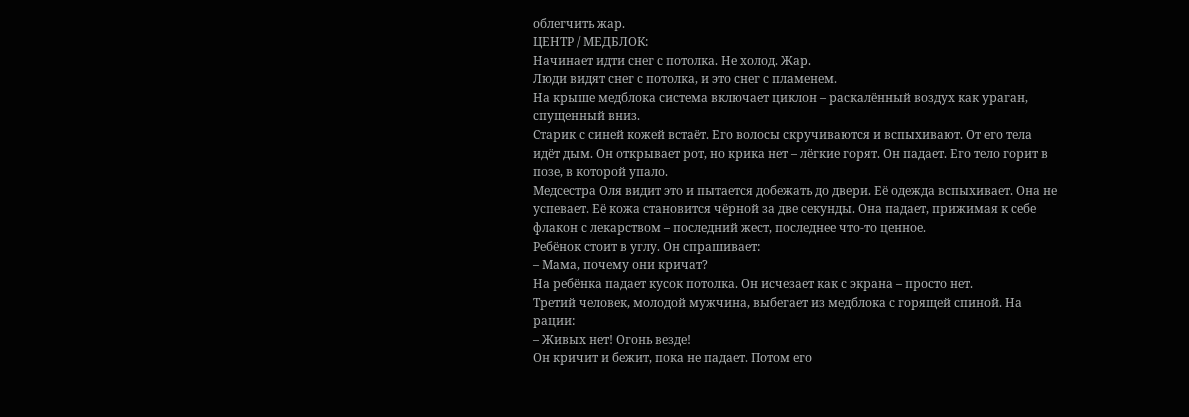облегчить жар.
ЦЕНТР / МЕДБЛОК:
Начинает идти снег с потолка. Не холод. Жар.
Люди видят снег с потолка, и это снег с пламенем.
На крыше медблока система включает циклон – раскалённый воздух как ураган, спущенный вниз.
Старик с синей кожей встаёт. Его волосы скручиваются и вспыхивают. От его тела идёт дым. Он открывает рот, но крика нет – лёгкие горят. Он падает. Его тело горит в позе, в которой упало.
Медсестра Оля видит это и пытается добежать до двери. Её одежда вспыхивает. Она не успевает. Её кожа становится чёрной за две секунды. Она падает, прижимая к себе флакон с лекарством – последний жест, последнее что-то ценное.
Ребёнок стоит в углу. Он спрашивает:
– Мама, почему они кричат?
На ребёнка падает кусок потолка. Он исчезает как с экрана – просто нет.
Третий человек, молодой мужчина, выбегает из медблока с горящей спиной. На рации:
– Живых нет! Огонь везде!
Он кричит и бежит, пока не падает. Потом его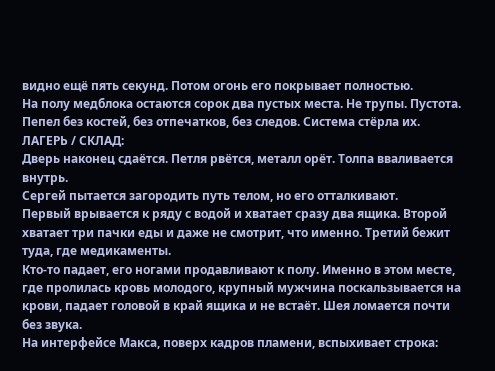видно ещё пять секунд. Потом огонь его покрывает полностью.
На полу медблока остаются сорок два пустых места. Не трупы. Пустота. Пепел без костей, без отпечатков, без следов. Система стёрла их.
ЛАГЕРЬ / СКЛАД:
Дверь наконец сдаётся. Петля рвётся, металл орёт. Толпа вваливается внутрь.
Сергей пытается загородить путь телом, но его отталкивают.
Первый врывается к ряду с водой и хватает сразу два ящика. Второй хватает три пачки еды и даже не смотрит, что именно. Третий бежит туда, где медикаменты.
Кто-то падает, его ногами продавливают к полу. Именно в этом месте, где пролилась кровь молодого, крупный мужчина поскальзывается на крови, падает головой в край ящика и не встаёт. Шея ломается почти без звука.
На интерфейсе Макса, поверх кадров пламени, вспыхивает строка: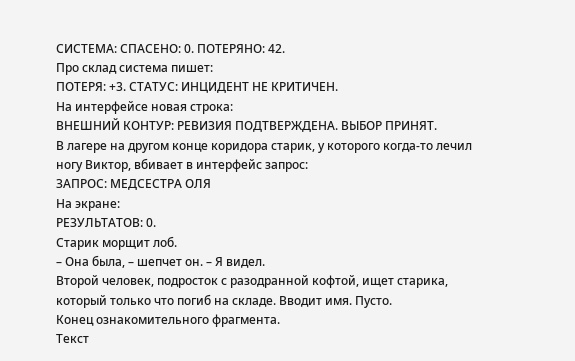СИСТЕМА: СПАСЕНО: 0. ПОТЕРЯНО: 42.
Про склад система пишет:
ПОТЕРЯ: +3. СТАТУС: ИНЦИДЕНТ НЕ КРИТИЧЕН.
На интерфейсе новая строка:
ВНЕШНИЙ КОНТУР: РЕВИЗИЯ ПОДТВЕРЖДЕНА. ВЫБОР ПРИНЯТ.
В лагере на другом конце коридора старик, у которого когда-то лечил ногу Виктор, вбивает в интерфейс запрос:
ЗАПРОС: МЕДСЕСТРА ОЛЯ
На экране:
РЕЗУЛЬТАТОВ: 0.
Старик морщит лоб.
– Она была, – шепчет он. – Я видел.
Второй человек, подросток с разодранной кофтой, ищет старика, который только что погиб на складе. Вводит имя. Пусто.
Конец ознакомительного фрагмента.
Текст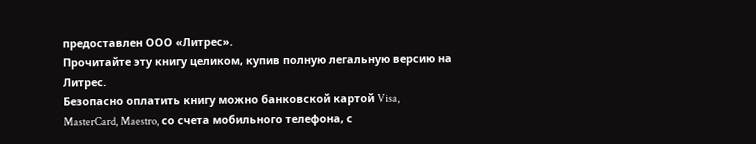предоставлен ООО «Литрес».
Прочитайте эту книгу целиком, купив полную легальную версию на Литрес.
Безопасно оплатить книгу можно банковской картой Visa, MasterCard, Maestro, со счета мобильного телефона, с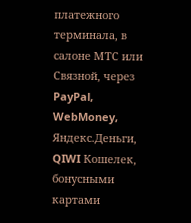платежного терминала, в салоне МТС или Связной, через PayPal, WebMoney, Яндекс.Деньги, QIWI Кошелек, бонусными картами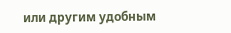или другим удобным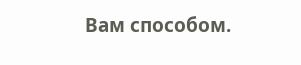Вам способом.